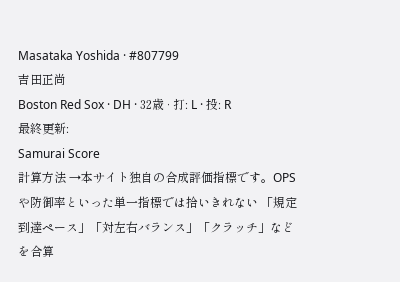Masataka Yoshida · #807799
吉田正尚
Boston Red Sox · DH · 32歳 · 打: L · 投: R
最終更新:
Samurai Score
計算方法 →本サイト独自の合成評価指標です。OPS や防御率といった単一指標では拾いきれない 「規定到達ペース」「対左右バランス」「クラッチ」などを合算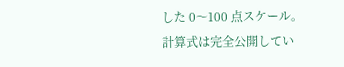した 0〜100 点スケール。 計算式は完全公開してい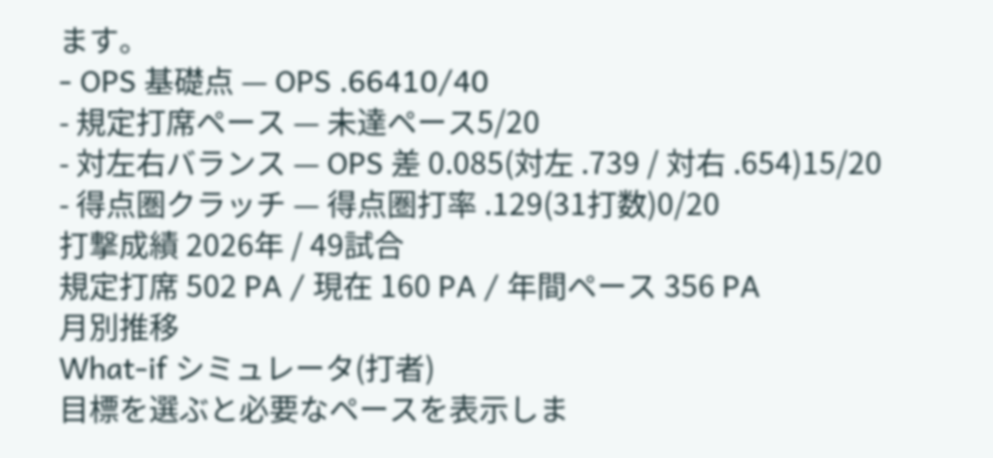ます。
- OPS 基礎点 — OPS .66410/40
- 規定打席ペース — 未達ペース5/20
- 対左右バランス — OPS 差 0.085(対左 .739 / 対右 .654)15/20
- 得点圏クラッチ — 得点圏打率 .129(31打数)0/20
打撃成績 2026年 / 49試合
規定打席 502 PA / 現在 160 PA / 年間ペース 356 PA
月別推移
What-if シミュレータ(打者)
目標を選ぶと必要なペースを表示しま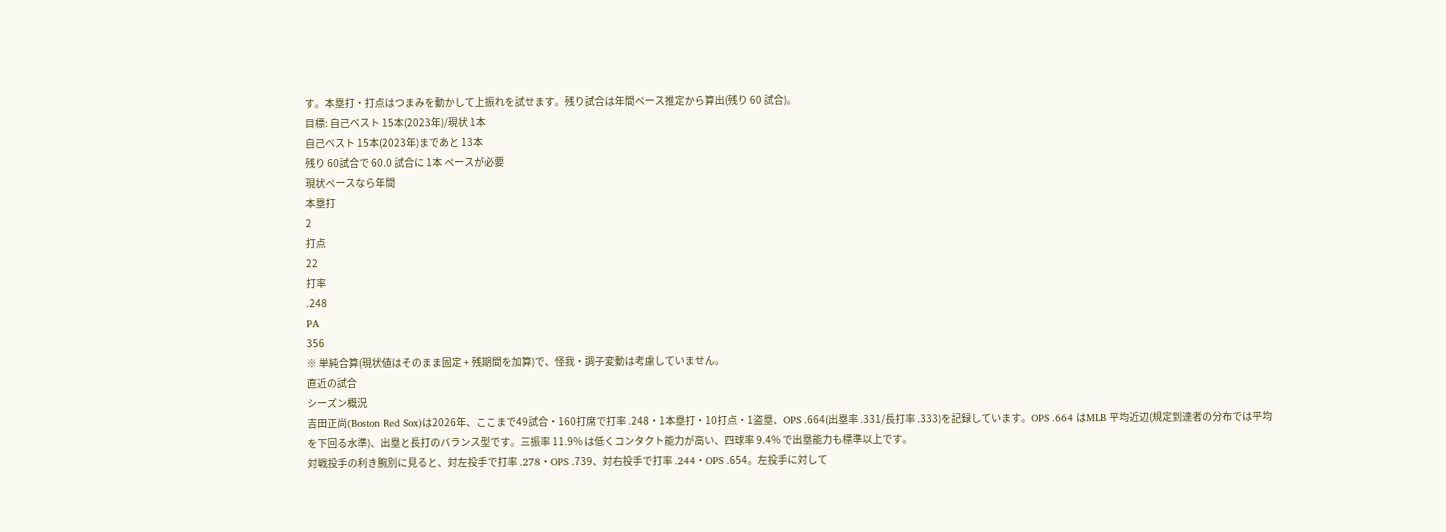す。本塁打・打点はつまみを動かして上振れを試せます。残り試合は年間ペース推定から算出(残り 60 試合)。
目標: 自己ベスト 15本(2023年)/現状 1本
自己ベスト 15本(2023年)まであと 13本
残り 60試合で 60.0 試合に 1本 ペースが必要
現状ペースなら年間
本塁打
2
打点
22
打率
.248
PA
356
※ 単純合算(現状値はそのまま固定 + 残期間を加算)で、怪我・調子変動は考慮していません。
直近の試合
シーズン概況
吉田正尚(Boston Red Sox)は2026年、ここまで49試合・160打席で打率 .248・1本塁打・10打点・1盗塁、OPS .664(出塁率 .331/長打率 .333)を記録しています。OPS .664 はMLB 平均近辺(規定到達者の分布では平均を下回る水準)、出塁と長打のバランス型です。三振率 11.9% は低くコンタクト能力が高い、四球率 9.4% で出塁能力も標準以上です。
対戦投手の利き腕別に見ると、対左投手で打率 .278・OPS .739、対右投手で打率 .244・OPS .654。左投手に対して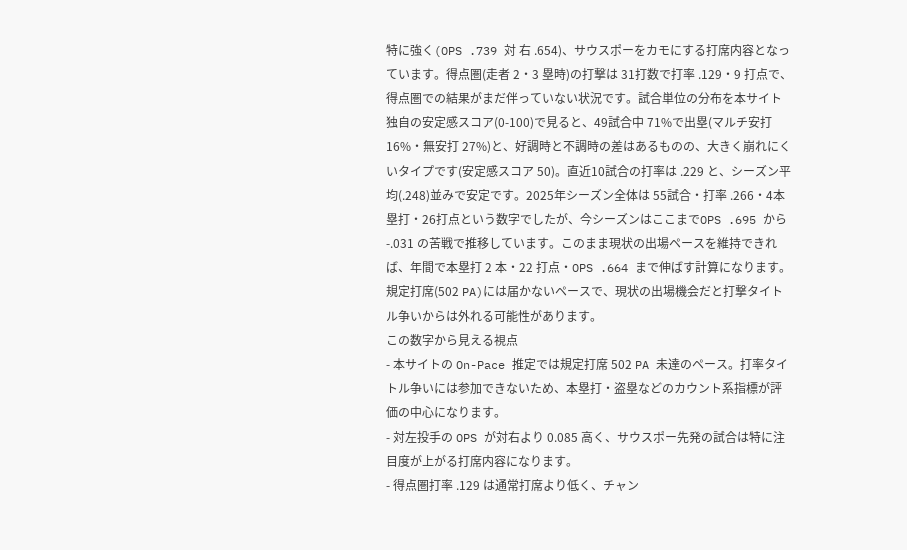特に強く(OPS .739 対 右 .654)、サウスポーをカモにする打席内容となっています。得点圏(走者 2・3 塁時)の打撃は 31打数で打率 .129・9 打点で、得点圏での結果がまだ伴っていない状況です。試合単位の分布を本サイト独自の安定感スコア(0-100)で見ると、49試合中 71%で出塁(マルチ安打 16%・無安打 27%)と、好調時と不調時の差はあるものの、大きく崩れにくいタイプです(安定感スコア 50)。直近10試合の打率は .229 と、シーズン平均(.248)並みで安定です。2025年シーズン全体は 55試合・打率 .266・4本塁打・26打点という数字でしたが、今シーズンはここまでOPS .695 から -.031 の苦戦で推移しています。このまま現状の出場ペースを維持できれば、年間で本塁打 2 本・22 打点・OPS .664 まで伸ばす計算になります。規定打席(502 PA)には届かないペースで、現状の出場機会だと打撃タイトル争いからは外れる可能性があります。
この数字から見える視点
- 本サイトの On-Pace 推定では規定打席 502 PA 未達のペース。打率タイトル争いには参加できないため、本塁打・盗塁などのカウント系指標が評価の中心になります。
- 対左投手の OPS が対右より 0.085 高く、サウスポー先発の試合は特に注目度が上がる打席内容になります。
- 得点圏打率 .129 は通常打席より低く、チャン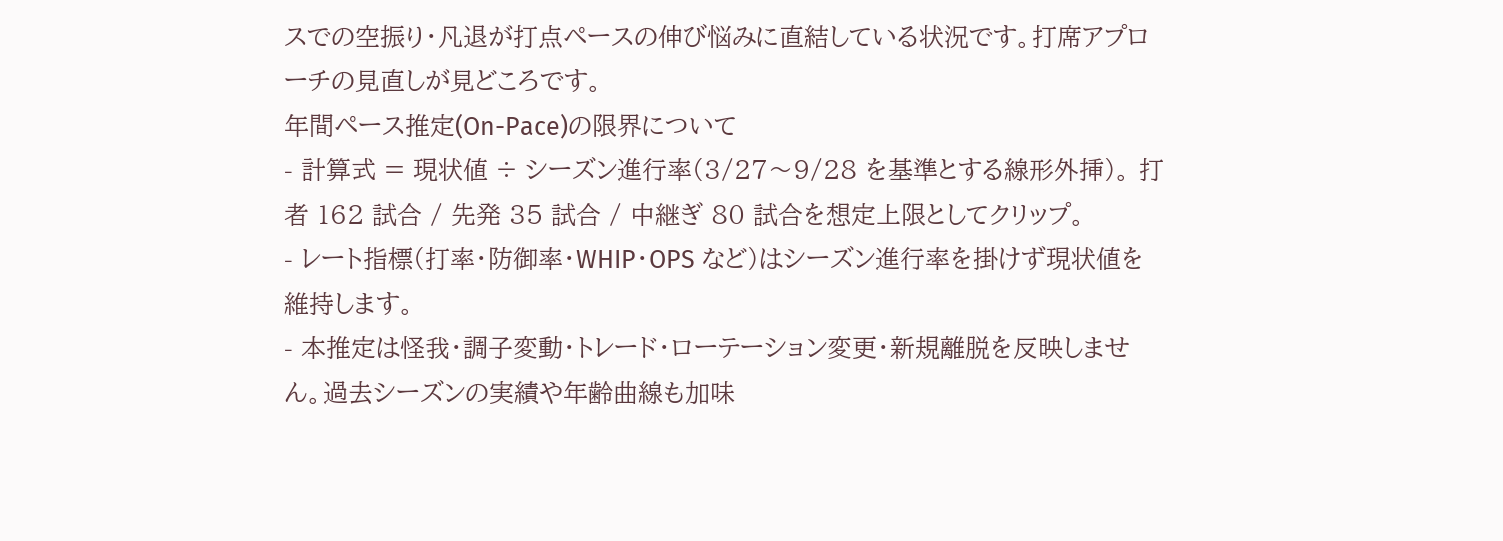スでの空振り・凡退が打点ペースの伸び悩みに直結している状況です。打席アプローチの見直しが見どころです。
年間ペース推定(On-Pace)の限界について
- 計算式 = 現状値 ÷ シーズン進行率(3/27〜9/28 を基準とする線形外挿)。 打者 162 試合 / 先発 35 試合 / 中継ぎ 80 試合を想定上限としてクリップ。
- レート指標(打率・防御率・WHIP・OPS など)はシーズン進行率を掛けず現状値を維持します。
- 本推定は怪我・調子変動・トレード・ローテーション変更・新規離脱を反映しません。過去シーズンの実績や年齢曲線も加味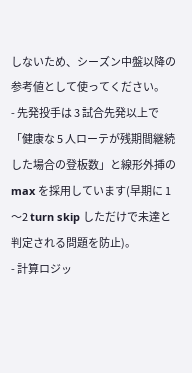しないため、シーズン中盤以降の参考値として使ってください。
- 先発投手は 3 試合先発以上で「健康な 5 人ローテが残期間継続した場合の登板数」と線形外挿の max を採用しています(早期に 1〜2 turn skip しただけで未達と判定される問題を防止)。
- 計算ロジッ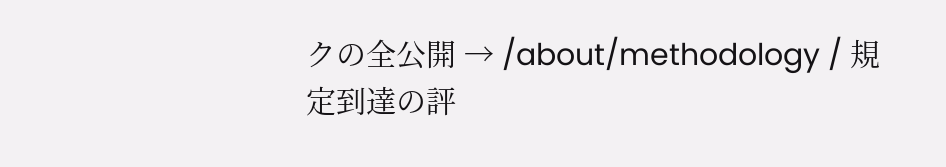クの全公開 → /about/methodology / 規定到達の評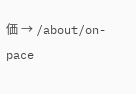価 → /about/on-pace